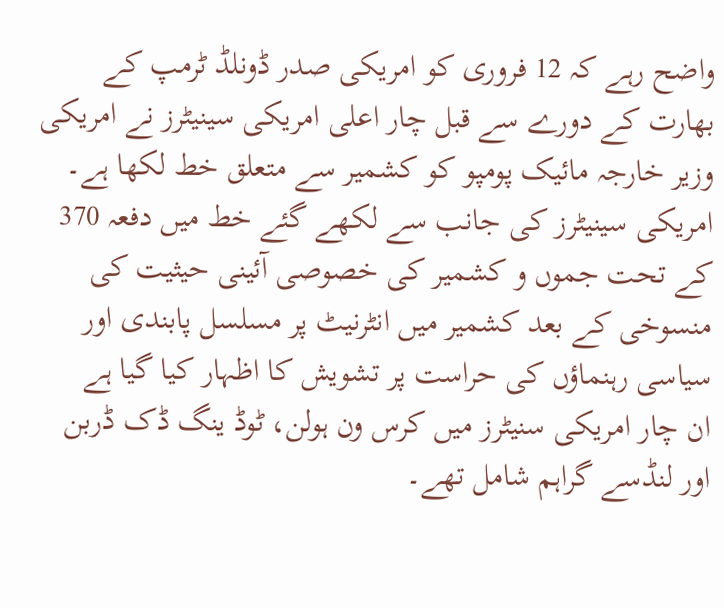واضح رہے کہ 12 فروری کو امریکی صدر ڈونلڈ ٹرمپ کے بھارت کے دورے سے قبل چار اعلی امریکی سینیٹرز نے امریکی وزیر خارجہ مائیک پومپو کو کشمیر سے متعلق خط لکھا ہے۔ امریکی سینیٹرز کی جانب سے لکھے گئے خط میں دفعہ 370 کے تحت جموں و کشمیر کی خصوصی آئینی حیثیت کی منسوخی کے بعد کشمیر میں انٹرنیٹ پر مسلسل پابندی اور سیاسی رہنماؤں کی حراست پر تشویش کا اظہار کیا گیا ہے
ان چار امریکی سنیٹرز میں کرس ون ہولن، ٹوڈ ینگ ڈک ڈربن اور لنڈسے گراہم شامل تھے۔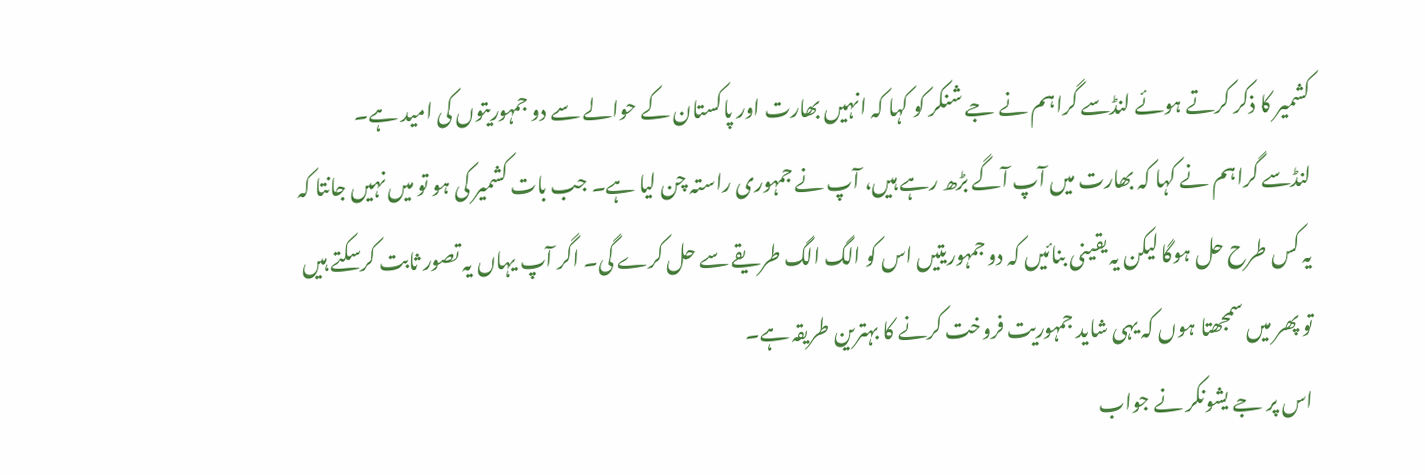کشمیر کا ذکر کرتے ہوئے لنڈسے گراہم نے جے شنکر کو کہا کہ انہیں بھارت اور پاکستان کے حوالے سے دو جمہوریتوں کی امید ہے۔
لنڈسے گراہم نے کہا کہ بھارت میں آپ آگے بڑھ رہے ہیں، آپ نے جمہوری راستہ چن لیا ہے۔ جب بات کشمیر کی ہو تو میں نہیں جانتا کہ یہ کس طرح حل ہوگا لیکن یہ یقینی بنائیں کہ دو جمہوریتیں اس کو الگ الگ طریقے سے حل کرے گی۔ اگر آپ یہاں یہ تصور ثابت کرسکتے ہیں تو پھر میں سمجھتا ہوں کہ یہی شاید جمہوریت فروخت کرنے کا بہترین طریقہ ہے۔
اس پر جے یشونکر نے جواب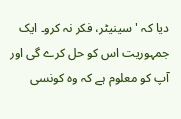دیا کہ ' سینیٹر، فکر نہ کرو۔ ایک جمہوریت اس کو حل کرے گی اور آپ کو معلوم ہے کہ وہ کونسی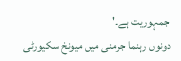جمہوریت ہے۔'
دونوں رہنما جرمنی میں میونخ سکیورٹی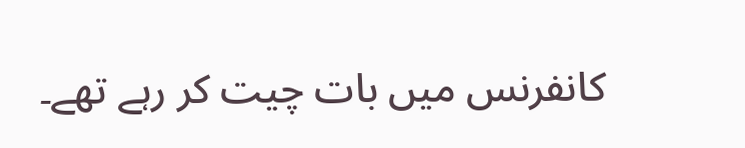کانفرنس میں بات چیت کر رہے تھے۔